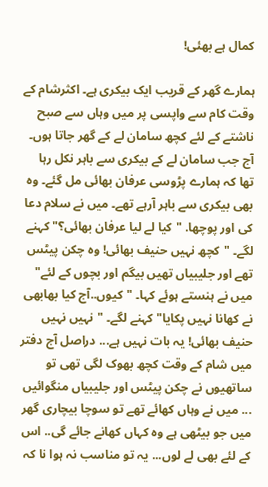کمال ہے بھئی!

ہمارے گھر کے قریب ایک بیکری ہے۔ اکثرشام کے وقت کام سے واپسی پر میں وہاں سے صبح ناشتے کے لئے کچھ سامان لے کے گھر جاتا ہوں۔ آج جب سامان لے کے بیکری سے باہر نکل رہا تھا کہ ہمارے پڑوسی عرفان بھائی مل گئے۔ وہ بھی بیکری سے باہر آرہے تھے۔ میں نے سلام دعا کی اور پوچھا. "کیا لے لیا عرفان بھائی؟" کہنے لگے۔ "کچھ نہیں حنیف بھائی! وہ چکن پیٹس تھے اور جلیبیاں تھیں بیگم اور بچوں کے لئے" میں نے ہنستے ہوئے کہا۔ "کیوں..آج کیا بھابھی نے کھانا نہیں پکایا" کہنے لگے۔ "نہیں نہیں حنیف بھائی! یہ بات نہیں ہے... دراصل آج دفتر میں شام کے وقت کچھ بھوک لگی تھی تو ساتھیوں نے چکن پیٹس اور جلیبیاں منگوائیں ... میں نے وہاں کھائے تھے تو سوچا بیچاری گھر میں جو بیٹھی ہے وہ کہاں کھانے جائے گی.. اس کے لئے بھی لے لوں... یہ تو مناسب نہ ہوا نا کہ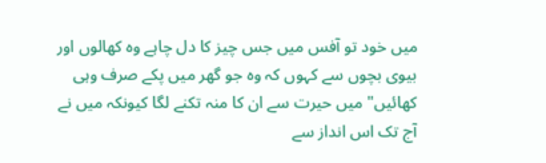میں خود تو آفس میں جس چیز کا دل چاہے وہ کھالوں اور بیوی بچوں سے کہوں کہ وہ جو گھر میں پکے صرف وہی کھائیں" میں حیرت سے ان کا منہ تکنے لگا کیونکہ میں نے آج تک اس انداز سے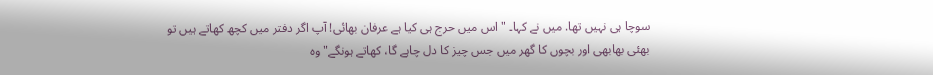سوچا ہی نہیں تھا. میں نے کہا۔ "اس میں حرج ہی کیا ہے عرفان بھائی! آپ اگر دفتر میں کچھ کھاتے ہیں تو بھئی بھابھی اور بچوں کا گھر میں جس چیز کا دل چاہے گا، کھاتے ہونگے" وہ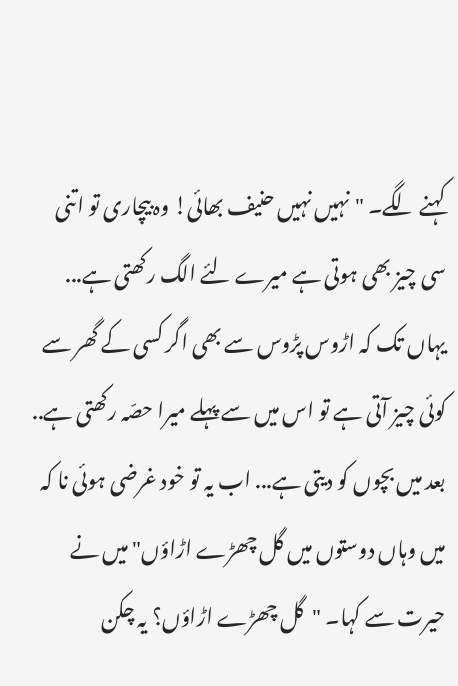کہنے لگے۔ "نہیں نہیں حنیف بھائی! وہ بیچاری تو اتنی سی چیز بھی ہوتی ہے میرے لئے الگ رکھتی ہے... یہاں تک کہ اڑوس پڑوس سے بھی اگر کسی کے گھر سے کوئی چیز آتی ہے تو اس میں سے پہلے میرا حصّہ رکھتی ہے.. بعد میں بچوں کو دیتی ہے... اب یہ تو خود غرضی ہوئی نا کہ میں وہاں دوستوں میں گل چھڑے اڑاؤں" میں نے حیرت سے کہا۔ "گل چھڑے اڑاؤں؟ یہ چکن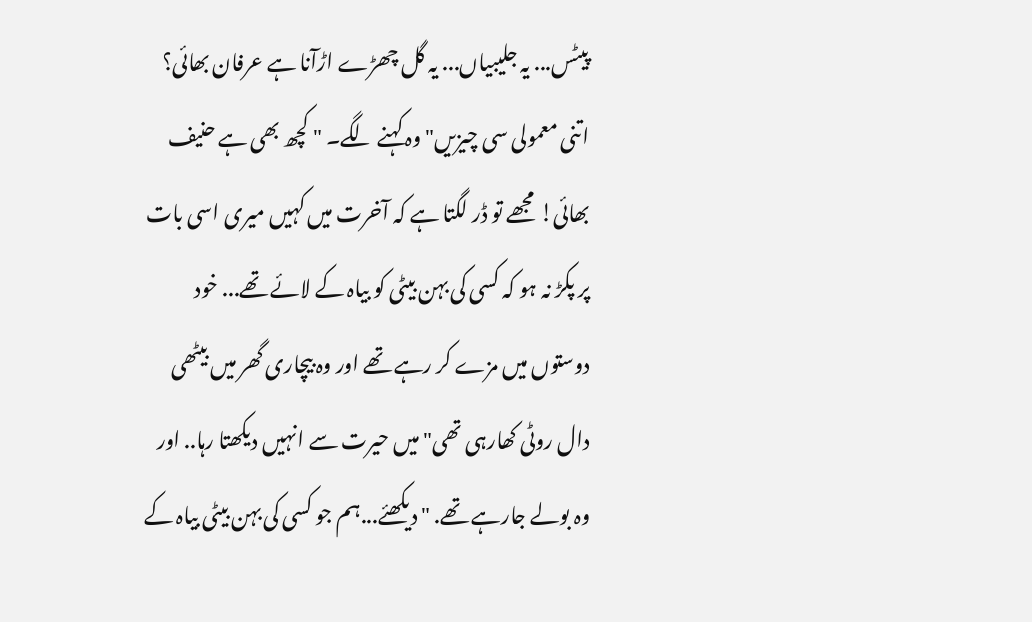پیٹس... یہ جلیبیاں... یہ گل چھڑے اڑآنا ہے عرفان بھائی؟ اتنی معمولی سی چیزیں" وہ کہنے لگے۔ " کچھ بھی ہے حنیف بھائی! مجھے تو ڈر لگتا ہے کہ آخرت میں کہیں میری اسی بات پر پکڑ نہ ہو کہ کسی کی بہن بیٹی کو بیاہ کے لائے تھے... خود دوستوں میں مزے کر رہے تھے اور وہ بیچاری گھر میں بیٹھی دال روٹی کھارہی تھی" میں حیرت سے انہیں دیکھتا رہا.. اور وہ بولے جارہے تھے. "دیکھئے...ہم جو کسی کی بہن بیٹی بیاہ کے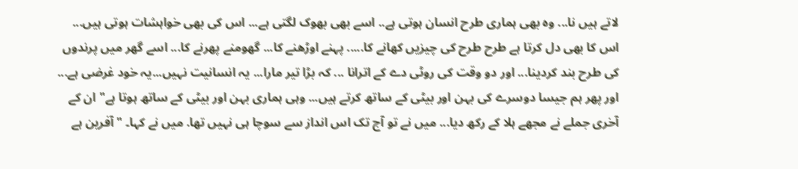لاتے ہیں نا... وہ بھی ہماری طرح انسان ہوتی ہے.. اسے بھی بھوک لگتی ہے... اس کی بھی خواہشات ہوتی ہیں... اس کا بھی دل کرتا ہے طرح طرح کی چیزیں کھانے کا..... پہنے اوڑھنے کا... گھومنے پھرنے کا... اسے گھر میں پرندوں کی طرح بند کردینا... اور دو وقت کی روٹی دے کے اترانا ... کہ بڑا تیر مارا... یہ انسانیت نہیں...یہ خود غرضی ہے... اور پھر ہم جیسا دوسرے کی بہن اور بیٹی کے ساتھ کرتے ہیں... وہی ہماری بہن اور بیٹی کے ساتھ ہوتا ہے" ان کے آخری جملے نے مجھے ہلا کے رکھ دیا... میں نے تو آج تک اس انداز سے سوچا ہی نہیں تھا. میں نے کہا۔ "آفرین ہے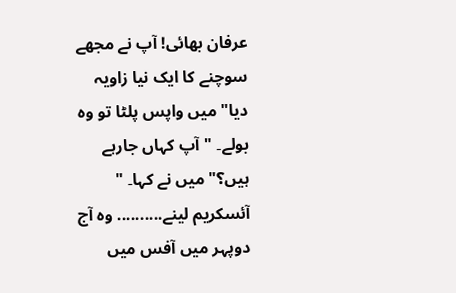عرفان بھائی! آپ نے مجھے سوچنے کا ایک نیا زاویہ دیا" میں واپس پلٹا تو وہ بولے۔ "آپ کہاں جارہے ہیں؟" میں نے کہا۔ " آئسکریم لینے.......... وہ آج دوپہر میں آفس میں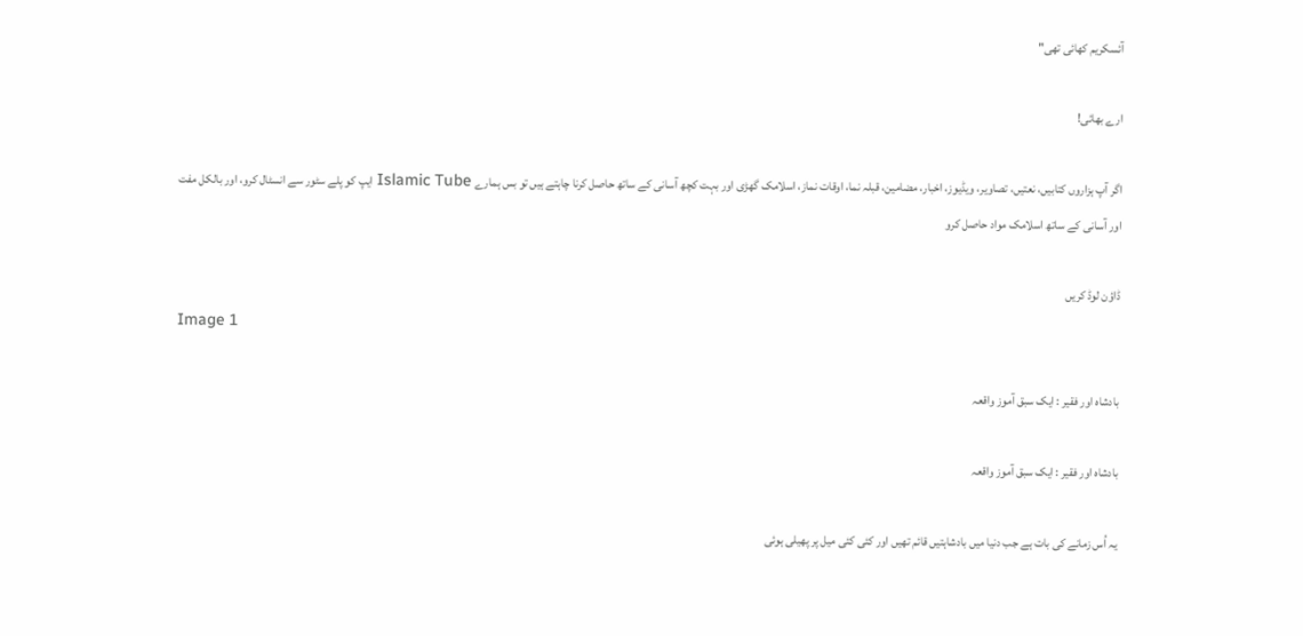آئسکریم کھائی تھی"

ارے بھائی!

اگر آپ ہزاروں کتابیں، نعتیں، تصاویر، ویڈیوز، اخبار، مضامین، قبلہ نما، اوقات نماز، اسلامک گھڑی اور بہت کچھ آسانی کے ساتھ حاصل کرنا چاہتے ہیں تو بس ہمارے Islamic Tube ایپ کو پلے سٹور سے انسٹال کرو، اور بالکل مفت اور آسانی کے ساتھ اسلامک مواد حاصل کرو

ڈاؤن لوڈ کریں
Image 1

بادشاہ اور فقیر : ایک سبق آموز واقعہ

بادشاہ اور فقیر : ایک سبق آموز واقعہ

یہ اُس زمانے کی بات ہے جب دنیا میں بادشاہتیں قائم تھیں اور کئی کئی میل پر پھیلی ہوئی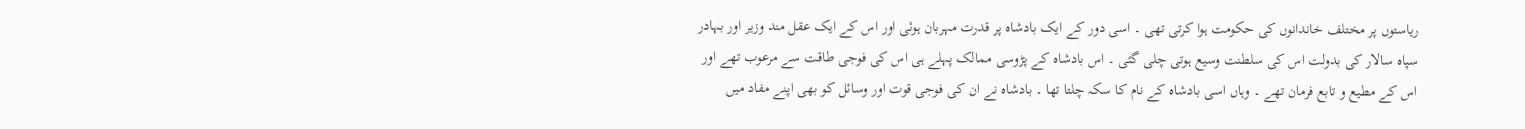ریاستوں پر مختلف خاندانوں کی حکومت ہوا کرتی تھی ۔ اسی دور کے ایک بادشاہ پر قدرت مہربان ہوئی اور اس کے ایک عقل مند وزیر اور بہادر سپاہ سالار کی بدولت اس کی سلطنت وسیع ہوتی چلی گئی ۔ اس بادشاہ کے پڑوسی ممالک پہلے ہی اس کی فوجی طاقت سے مرعوب تھے اور اس کے مطیع و تابع فرمان تھے ۔ وہاں اسی بادشاہ کے نام کا سکہ چلتا تھا ۔ بادشاہ نے ان کی فوجی قوت اور وسائل کو بھی اپنے مفاد میں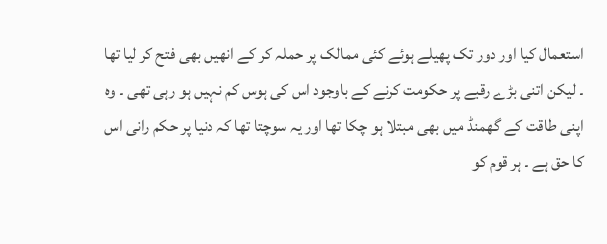استعمال کیا اور دور تک پھیلے ہوئے کئی ممالک پر حملہ کر کے انھیں بھی فتح کر لیا تھا ۔ لیکن اتنی بڑے رقبے پر حکومت کرنے کے باوجود اس کی ہوس کم نہیں ہو رہی تھی ۔ وہ اپنی طاقت کے گھمنڈ میں بھی مبتلا ہو چکا تھا اور یہ سوچتا تھا کہ دنیا پر حکم رانی اس کا حق ہے ۔ ہر قوم کو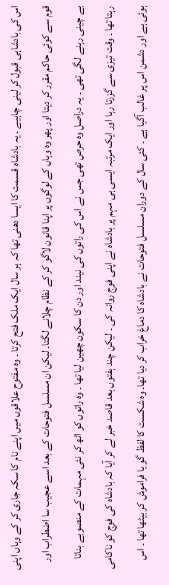اس کی بادشاہی قبول کر لینی چاہیے ۔ یہ بادشاہ قسمت کا ایسا دھنی تھا کہ ہر سال ایک ملک فتح کرتا ۔ وہ مفتوح علاقوں میں اپنے نام کا سکہ جاری کر کے وہاں اپنی قوم سے کوئی حاکم مقرر کر دیتا اور پھر وہ وہاں کے لوگوں پر اپنا قانون لاگو کر کے نظام چلانے لگتا۔ لیکن ان مسلسل فتوحات کے بعد اسے عجیب سا اضطراب اور بے چینی رہنے لگی تھی ۔ یہ دراصل وہ حرص تھی جس نے اس کی راتوں کی نیند اور دن کا سکون چھین لیا تھا ۔ وہ راتوں کو اٹھ کر نئی مہمات کے منصوبے بناتا رہتا تھا ۔ وقت تیزی سے گزرتا رہا اور ایک مرتبہ ایسی ہی مہم پر بادشاہ نے اپنی فوج روانہ کی ۔ لیکن چند ہفتوں بعد قاصد خبر لے کر آیا کہ بادشاہ کی فوج کو ناکامی ہوئی ہے اور دشمن اس پر غالب آگیا ہے ۔ کئی سال کے دوران مسلسل فتوحات نے بادشاہ کا دماغ خراب کر دیا تھا۔ وہ شکست کا لفظ گو یا فراموش کر بیٹھا تھا ۔ اس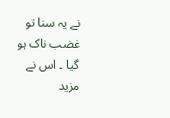نے یہ سنا تو غضب ناک ہو گیا ۔ اس نے مزید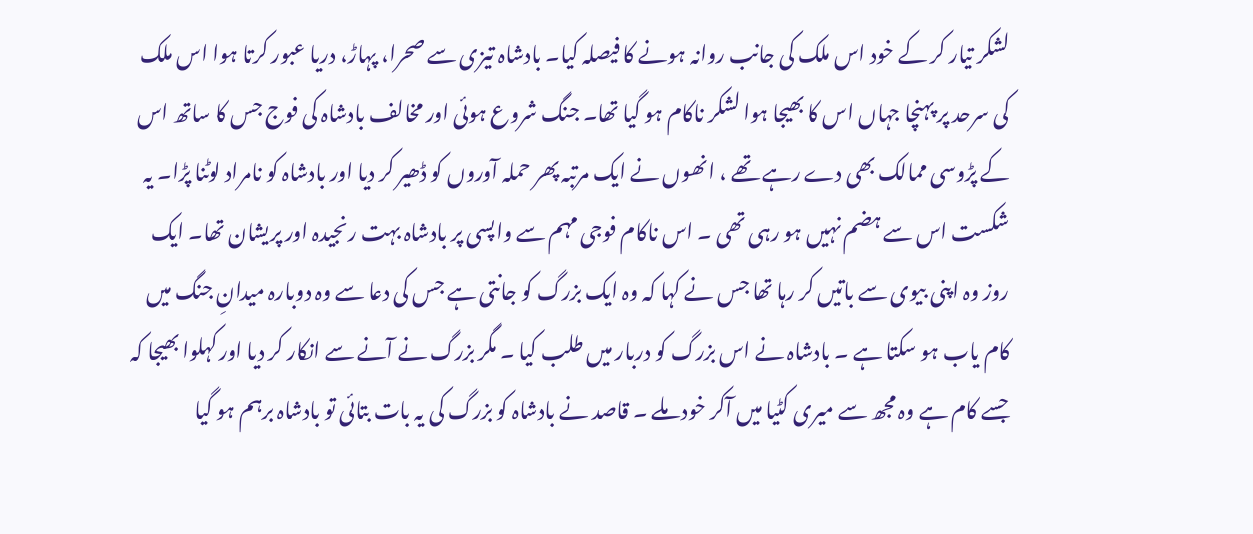لشکر تیار کر کے خود اس ملک کی جانب روانہ ہونے کا فیصلہ کیا۔ بادشاہ تیزی سے صحرا، پہاڑ، دریا عبور کرتا ہوا اس ملک کی سرحد پر پہنچا جہاں اس کا بھیجا ہوا لشکر ناکام ہو گیا تھا۔ جنگ شروع ہوئی اور مخالف بادشاہ کی فوج جس کا ساتھ اس کے پڑوسی ممالک بھی دے رہے تھے ، انھوں نے ایک مرتبہ پھر حملہ آوروں کو ڈھیر کر دیا اور بادشاہ کو نامراد لوٹنا پڑا۔ یہ شکست اس سے ہضم نہیں ہو رہی تھی ۔ اس ناکام فوجی مہم سے واپسی پر بادشاہ بہت رنجیدہ اور پریشان تھا۔ ایک روز وہ اپنی بیوی سے باتیں کر رہا تھا جس نے کہا کہ وہ ایک بزرگ کو جانتی ہے جس کی دعا سے وہ دوبارہ میدانِ جنگ میں کام یاب ہو سکتا ہے ۔ بادشاہ نے اس بزرگ کو دربار میں طلب کیا ۔ مگر بزرگ نے آنے سے انکار کر دیا اور کہلوا بھیجا کہ جسے کام ہے وہ مجھ سے میری کٹیا میں آکر خود ملے ۔ قاصد نے بادشاہ کو بزرگ کی یہ بات بتائی تو بادشاہ برہم ہو گیا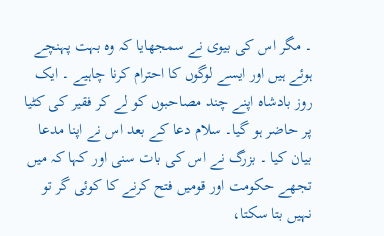۔ مگر اس کی بیوی نے سمجھایا کہ وہ بہت پہنچے ہوئے ہیں اور ایسے لوگوں کا احترام کرنا چاہیے ۔ ایک روز بادشاہ اپنے چند مصاحبوں کو لے کر فقیر کی کٹیا پر حاضر ہو گیا۔ سلام دعا کے بعد اس نے اپنا مدعا بیان کیا ۔ بزرگ نے اس کی بات سنی اور کہا کہ میں تجھے حکومت اور قومیں فتح کرنے کا کوئی گر تو نہیں بتا سکتا،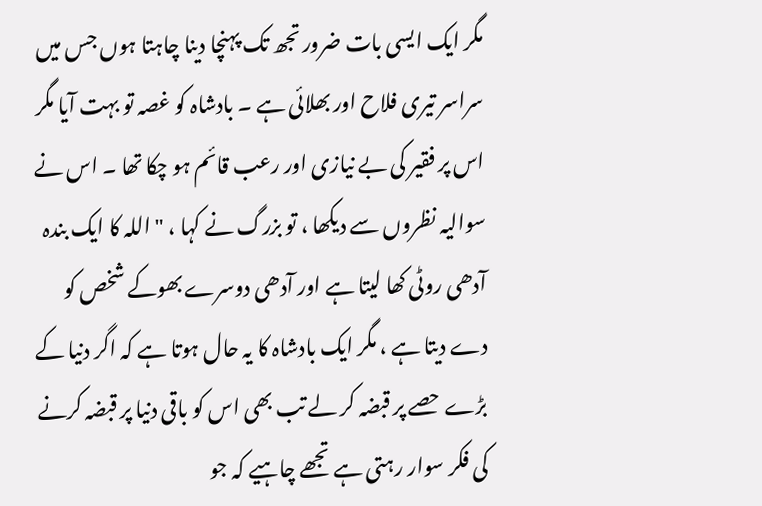مگر ایک ایسی بات ضرور تجھ تک پہنچا دینا چاہتا ہوں جس میں سراسر تیری فلاح اور بھلائی ہے ۔ بادشاہ کو غصہ تو بہت آیا مگر اس پر فقیر کی بے نیازی اور رعب قائم ہو چکا تھا ۔ اس نے سوالیہ نظروں سے دیکھا ، تو بزرگ نے کہا ، " اللہ کا ایک بندہ آدھی روٹی کھا لیتا ہے اور آدھی دوسرے بھوکے شخص کو دے دیتا ہے ، مگر ایک بادشاہ کا یہ حال ہوتا ہے کہ اگر دنیا کے بڑے حصے پر قبضہ کر لے تب بھی اس کو باقی دنیا پر قبضہ کرنے کی فکر سوار رہتی ہے تجھے چاہیے کہ جو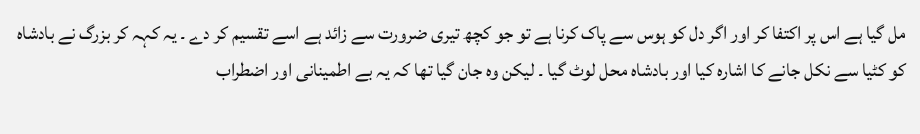مل گیا ہے اس پر اکتفا کر اور اگر دل کو ہوس سے پاک کرنا ہے تو جو کچھ تیری ضرورت سے زائد ہے اسے تقسیم کر دے ۔ یہ کہہ کر بزرگ نے بادشاہ کو کٹیا سے نکل جانے کا اشارہ کیا اور بادشاہ محل لوٹ گیا ۔ لیکن وہ جان گیا تھا کہ یہ بے اطمینانی اور اضطراب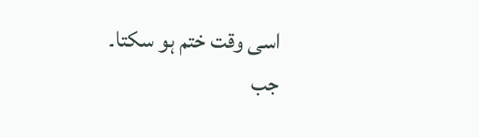اسی وقت ختم ہو سکتا۔ جب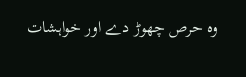وہ حرص چھوڑ دے اور خواہشات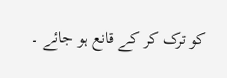کو ترک کر کے قانع ہو جائے ۔